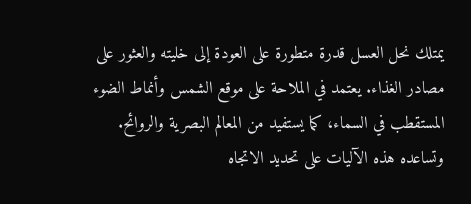يمتلك نحل العسل قدرة متطورة على العودة إلى خليته والعثور على مصادر الغذاء. يعتمد في الملاحة على موقع الشمس وأنماط الضوء المستقطب في السماء، كما يستفيد من المعالم البصرية والروائح. وتساعده هذه الآليات على تحديد الاتجاه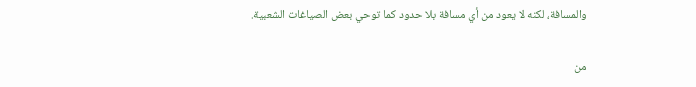والمسافة، لكنه لا يعود من أي مسافة بلا حدود كما توحي بعض الصياغات الشعبية.

من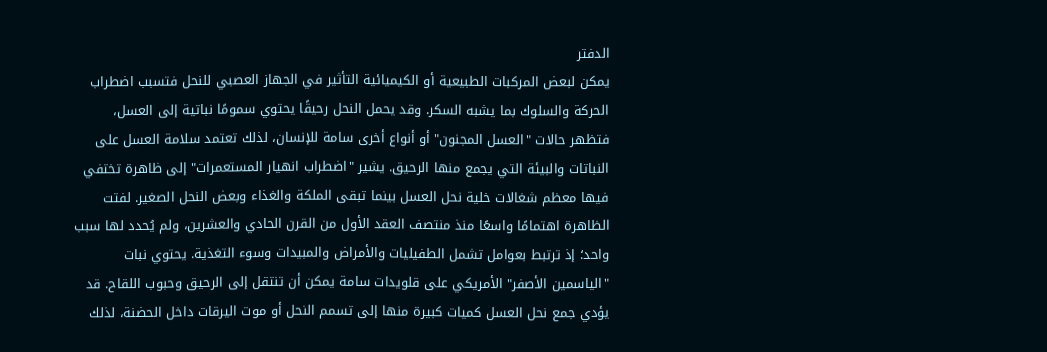الدفتر
يمكن لبعض المركبات الطبيعية أو الكيميائية التأثير في الجهاز العصبي للنحل فتسبب اضطراب الحركة والسلوك بما يشبه السكر. وقد يحمل النحل رحيقًا يحتوي سمومًا نباتية إلى العسل، فتظهر حالات "العسل المجنون" أو أنواع أخرى سامة للإنسان، لذلك تعتمد سلامة العسل على النباتات والبيئة التي يجمع منها الرحيق. يشير "اضطراب انهيار المستعمرات" إلى ظاهرة تختفي فيها معظم شغالات خلية نحل العسل بينما تبقى الملكة والغذاء وبعض النحل الصغير. لفتت الظاهرة اهتمامًا واسعًا منذ منتصف العقد الأول من القرن الحادي والعشرين، ولم يُحدد لها سبب واحد؛ إذ ترتبط بعوامل تشمل الطفيليات والأمراض والمبيدات وسوء التغذية. يحتوي نبات "الياسمين الأصفر" الأمريكي على قلويدات سامة يمكن أن تنتقل إلى الرحيق وحبوب اللقاح. قد يؤدي جمع نحل العسل كميات كبيرة منها إلى تسمم النحل أو موت اليرقات داخل الحضنة، لذلك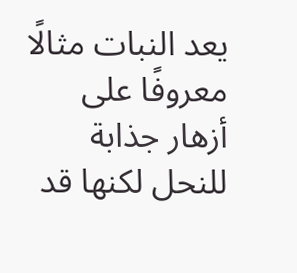يعد النبات مثالًا معروفًا على أزهار جذابة للنحل لكنها قد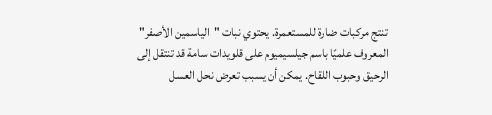تنتج مركبات ضارة للمستعمرة. يحتوي نبات "الياسمين الأصفر" المعروف علميًا باسم جيلسيميوم على قلويدات سامة قد تنتقل إلى الرحيق وحبوب اللقاح. يمكن أن يسبب تعرض نحل العسل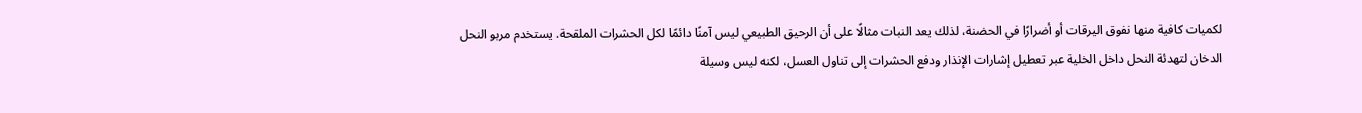لكميات كافية منها نفوق اليرقات أو أضرارًا في الحضنة، لذلك يعد النبات مثالًا على أن الرحيق الطبيعي ليس آمنًا دائمًا لكل الحشرات الملقحة. يستخدم مربو النحل الدخان لتهدئة النحل داخل الخلية عبر تعطيل إشارات الإنذار ودفع الحشرات إلى تناول العسل، لكنه ليس وسيلة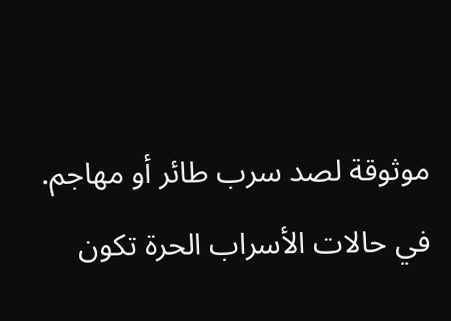موثوقة لصد سرب طائر أو مهاجم. في حالات الأسراب الحرة تكون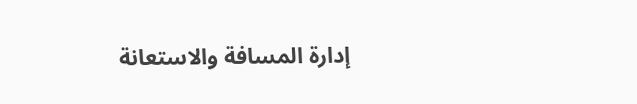إدارة المسافة والاستعانة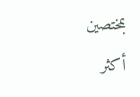بمختصين أكثر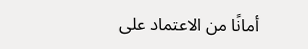أمانًا من الاعتماد على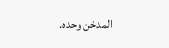المدخن وحده.